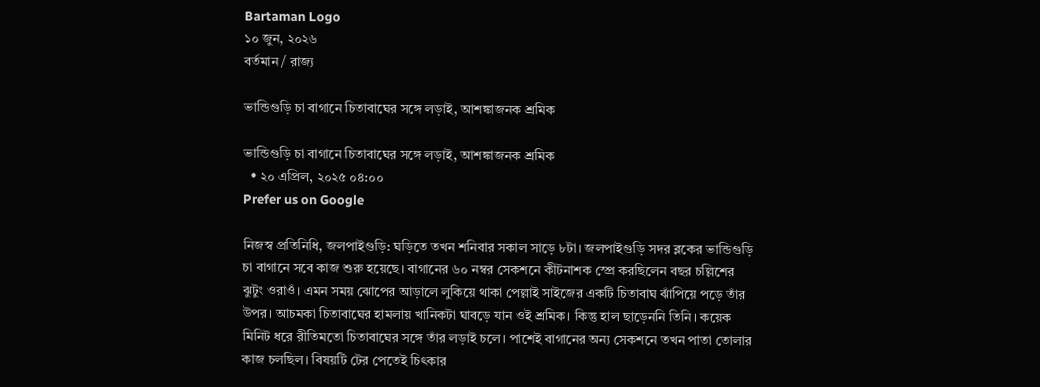Bartaman Logo
১০ জুন, ২০২৬
বর্তমান / রাজ্য

ভান্ডিগুড়ি চা বাগানে চিতাবাঘের সঙ্গে লড়াই, আশঙ্কাজনক শ্রমিক

ভান্ডিগুড়ি চা বাগানে চিতাবাঘের সঙ্গে লড়াই, আশঙ্কাজনক শ্রমিক
  • ২০ এপ্রিল, ২০২৫ ০৪:০০
Prefer us on Google

নিজস্ব প্রতিনিধি, জলপাইগুড়ি: ঘড়িতে তখন শনিবার সকাল সাড়ে ৮টা। জলপাইগুড়ি সদর ব্লকের ভান্ডিগুড়ি চা বাগানে সবে কাজ শুরু হয়েছে। বাগানের ৬০ নম্বর সেকশনে কীটনাশক স্প্রে করছিলেন বছর চল্লিশের ঝুটুং ওরাওঁ। এমন সময় ঝোপের আড়ালে লুকিয়ে থাকা পেল্লাই সাইজের একটি চিতাবাঘ ঝাঁপিয়ে পড়ে তাঁর উপর। আচমকা চিতাবাঘের হামলায় খানিকটা ঘাবড়ে যান ওই শ্রমিক। কিন্তু হাল ছাড়েননি তিনি। কয়েক মিনিট ধরে রীতিমতো চিতাবাঘের সঙ্গে তাঁর লড়াই চলে। পাশেই বাগানের অন্য সেকশনে তখন পাতা তোলার কাজ চলছিল। বিষয়টি টের পেতেই চিৎকার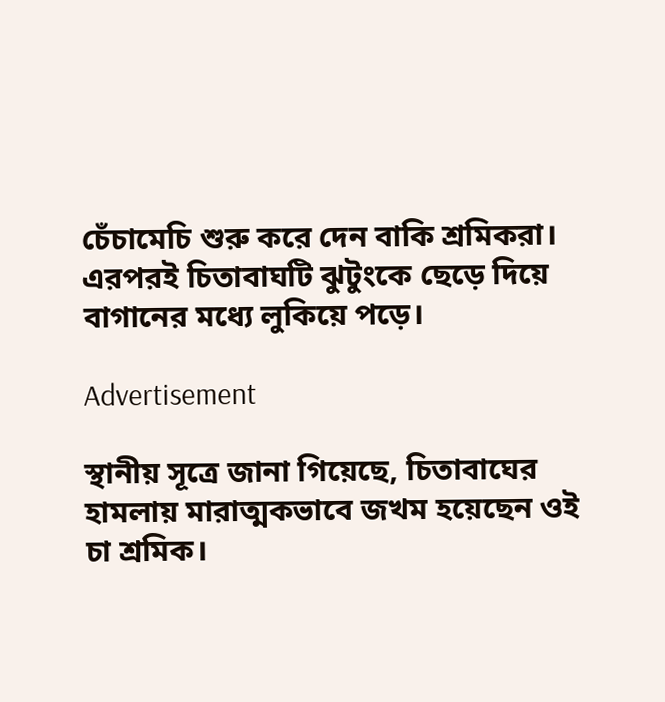চেঁচামেচি শুরু করে দেন বাকি শ্রমিকরা। এরপরই চিতাবাঘটি ঝুটুংকে ছেড়ে দিয়ে বাগানের মধ্যে লুকিয়ে পড়ে।

Advertisement

স্থানীয় সূত্রে জানা গিয়েছে, চিতাবাঘের হামলায় মারাত্মকভাবে জখম হয়েছেন ওই চা শ্রমিক।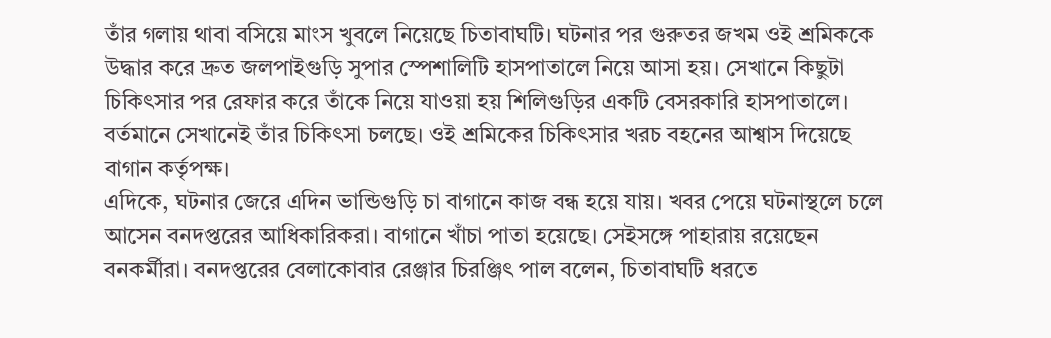তাঁর গলায় থাবা বসিয়ে মাংস খুবলে নিয়েছে চিতাবাঘটি। ঘটনার পর গুরুতর জখম ওই শ্রমিককে উদ্ধার করে দ্রুত জলপাইগুড়ি সুপার স্পেশালিটি হাসপাতালে নিয়ে আসা হয়। সেখানে কিছুটা চিকিৎসার পর রেফার করে তাঁকে নিয়ে যাওয়া হয় শিলিগুড়ির একটি বেসরকারি হাসপাতালে। বর্তমানে সেখানেই তাঁর চিকিৎসা চলছে। ওই শ্রমিকের চিকিৎসার খরচ বহনের আশ্বাস দিয়েছে বাগান কর্তৃপক্ষ।
এদিকে, ঘটনার জেরে এদিন ভান্ডিগুড়ি চা বাগানে কাজ বন্ধ হয়ে যায়। খবর পেয়ে ঘটনাস্থলে চলে আসেন বনদপ্তরের আধিকারিকরা। বাগানে খাঁচা পাতা হয়েছে। সেইসঙ্গে পাহারায় রয়েছেন বনকর্মীরা। বনদপ্তরের বেলাকোবার রেঞ্জার চিরঞ্জিৎ পাল বলেন, চিতাবাঘটি ধরতে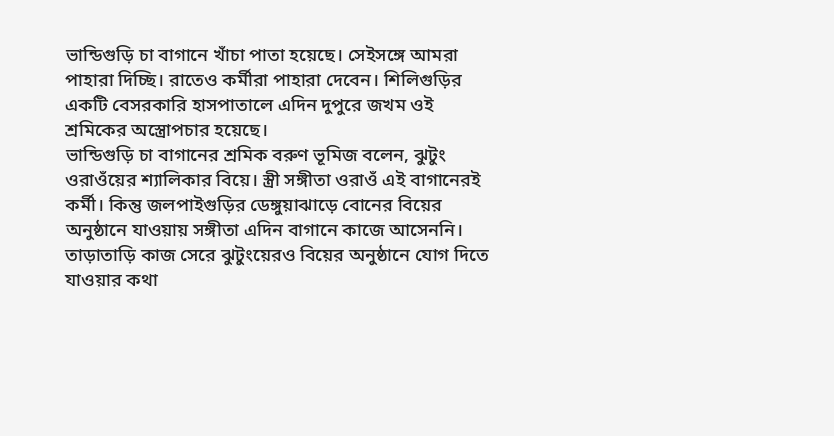ভান্ডিগুড়ি চা বাগানে খাঁচা পাতা হয়েছে। সেইসঙ্গে আমরা পাহারা দিচ্ছি। রাতেও কর্মীরা পাহারা দেবেন। শিলিগুড়ির একটি বেসরকারি হাসপাতালে এদিন দুপুরে জখম ওই শ্রমিকের অস্ত্রোপচার হয়েছে।
ভান্ডিগুড়ি চা বাগানের শ্রমিক বরুণ ভূমিজ বলেন, ঝুটুং ওরাওঁয়ের শ্যালিকার বিয়ে। স্ত্রী সঙ্গীতা ওরাওঁ এই বাগানেরই কর্মী। কিন্তু জলপাইগুড়ির ডেঙ্গুয়াঝাড়ে বোনের বিয়ের অনুষ্ঠানে যাওয়ায় সঙ্গীতা এদিন বাগানে কাজে আসেননি। তাড়াতাড়ি কাজ সেরে ঝুটুংয়েরও বিয়ের অনুষ্ঠানে যোগ দিতে যাওয়ার কথা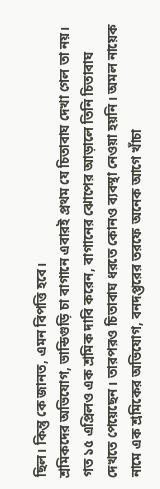ছিল। কিন্তু কে জানত, এমন বিপত্তি হবে।
শ্রমিকদের অভিযোগ, ভান্ডিগুড়ি চা বাগানে এবারই প্রথম যে চিতাবাঘ দেখা গেল তা নয়। গত ১৫ এপ্রিলও এক শ্রমিক দাবি করেন, বাগানের ঝোপের আড়ালে তিনি চিতাবাঘ দেখতে পেয়েছেন। তারপরও চিতাবাঘ ধরতে কোনও ব্যবস্থা নেওয়া হয়নি। অমল নায়েক নামে এক শ্রমিকের অভিযোগ, বনদপ্তরের তরফে অনেক আগে খাঁচা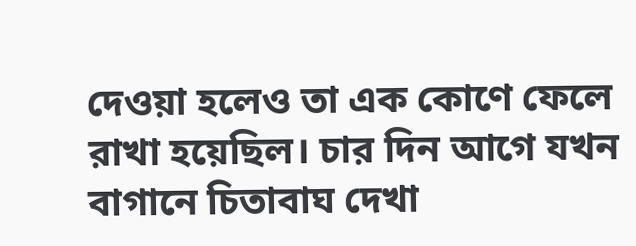দেওয়া হলেও তা এক কোণে ফেলে রাখা হয়েছিল। চার দিন আগে যখন বাগানে চিতাবাঘ দেখা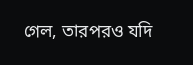গেল, তারপরও যদি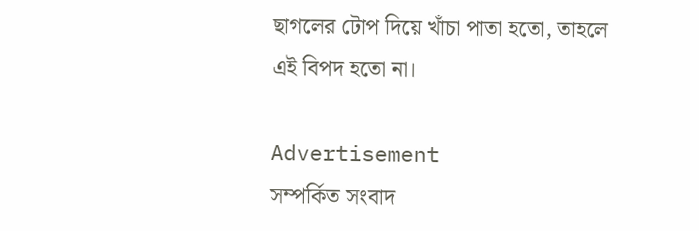ছাগলের টোপ দিয়ে খাঁচা পাতা হতো, তাহলে এই বিপদ হতো না।

Advertisement
সম্পর্কিত সংবাদ